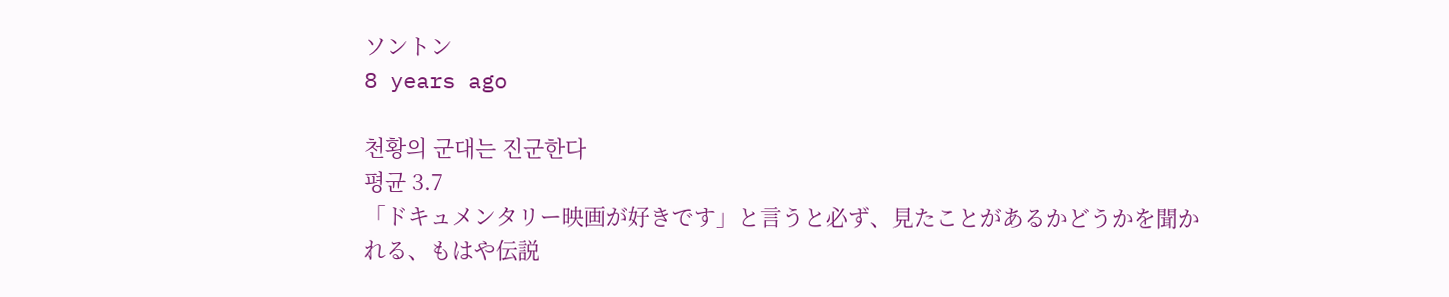ソントン
8 years ago

천황의 군대는 진군한다
평균 3.7
「ドキュメンタリー映画が好きです」と言うと必ず、見たことがあるかどうかを聞かれる、もはや伝説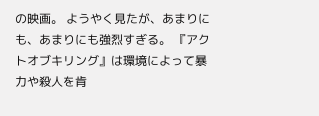の映画。 ようやく見たが、あまりにも、あまりにも強烈すぎる。 『アクトオブキリング』は環境によって暴力や殺人を肯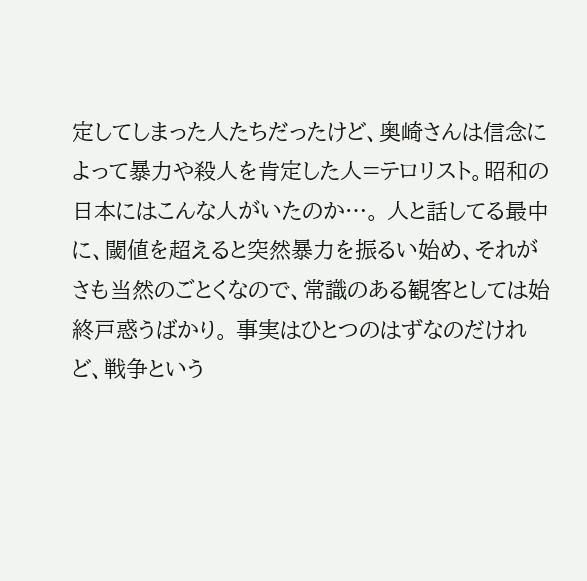定してしまった人たちだったけど、奥崎さんは信念によって暴力や殺人を肯定した人=テロリスト。昭和の日本にはこんな人がいたのか…。 人と話してる最中に、閾値を超えると突然暴力を振るい始め、それがさも当然のごとくなので、常識のある観客としては始終戸惑うばかり。 事実はひとつのはずなのだけれど、戦争という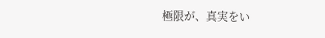極限が、真実をい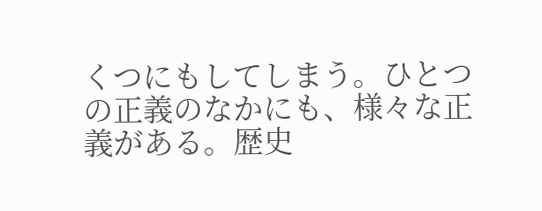くつにもしてしまう。ひとつの正義のなかにも、様々な正義がある。歴史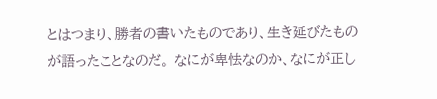とはつまり、勝者の書いたものであり、生き延びたものが語ったことなのだ。 なにが卑怯なのか、なにが正し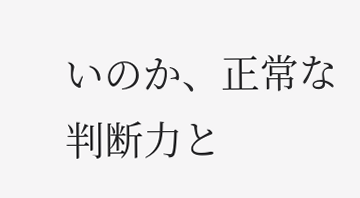いのか、正常な判断力と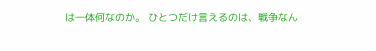は一体何なのか。 ひとつだけ言えるのは、戦争なん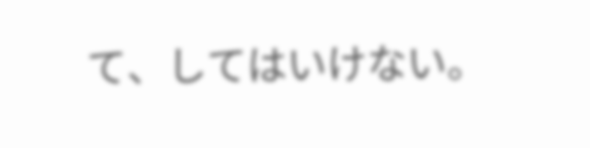て、してはいけない。